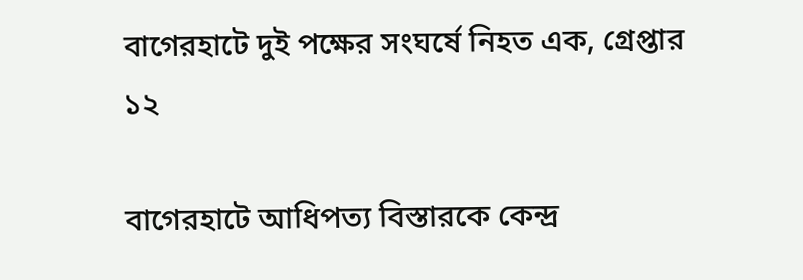বাগেরহাটে ‍দুই পক্ষের সংঘর্ষে নিহত এক, গ্রেপ্তার ১২

বাগেরহাটে আধিপত্য বিস্তারকে কেন্দ্র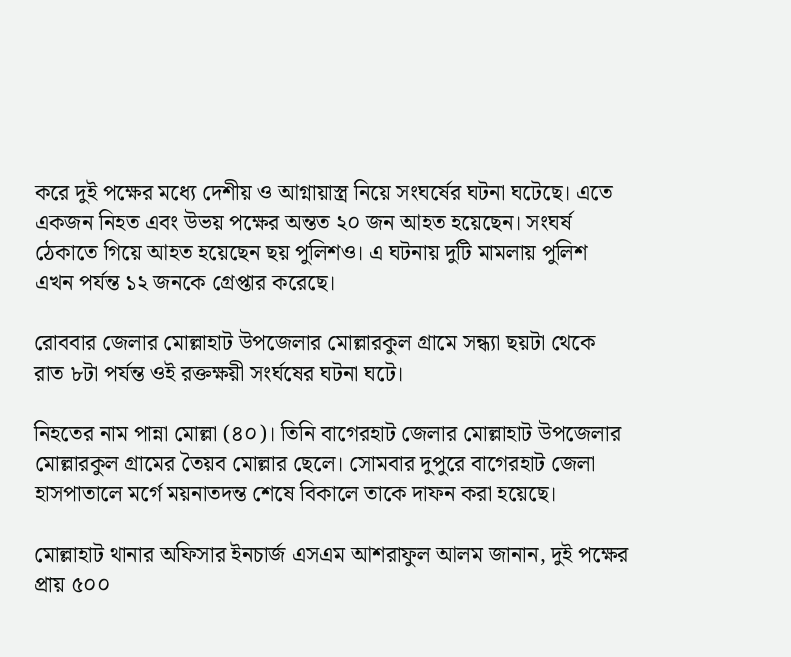করে দুই পক্ষের মধ্যে দেশীয় ও আগ্নায়াস্ত্র নিয়ে সংঘর্ষের ঘটনা ঘটেছে। এতে একজন নিহত এবং উভয় পক্ষের অন্তত ২০ জন আহত হয়েছেন। সংঘর্ষ ঠেকাতে গিয়ে আহত হয়েছেন ছয় পুলিশও। এ ঘটনায় দুটি মামলায় পুলিশ এখন পর্যন্ত ১২ জনকে গ্রেপ্তার করেছে।

রোববার জেলার মোল্লাহাট উপজেলার মোল্লারকুল গ্রামে সন্ধ্যা ছয়টা থেকে রাত ৮টা পর্যন্ত ওই রক্তক্ষয়ী সংর্ঘষের ঘটনা ঘটে।

নিহতের নাম পান্না মোল্লা (৪০)। তিনি বাগেরহাট জেলার মোল্লাহাট উপজেলার মোল্লারকুল গ্রামের তৈয়ব মোল্লার ছেলে। সোমবার দুপুরে বাগেরহাট জেলা হাসপাতালে মর্গে ময়নাতদন্ত শেষে বিকালে তাকে দাফন করা হয়েছে।

মোল্লাহাট থানার অফিসার ইনচার্জ এসএম আশরাফুল আলম জানান, দুই পক্ষের প্রায় ৫০০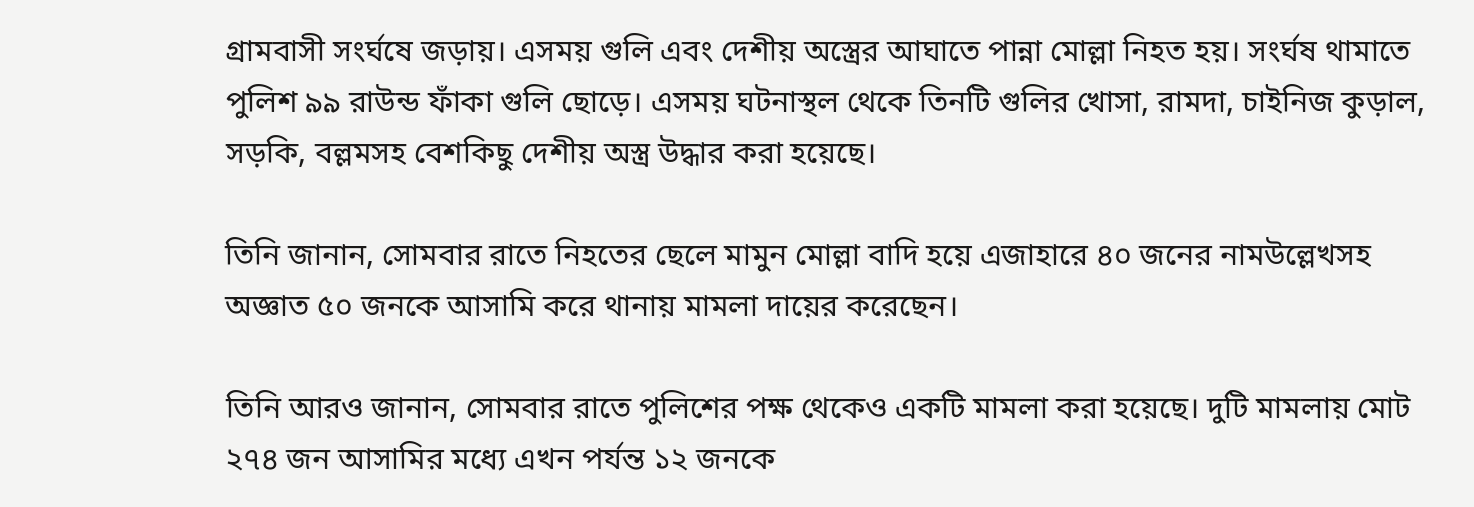গ্রামবাসী সংর্ঘষে জড়ায়। এসময় গুলি এবং দেশীয় অস্ত্রের আঘাতে পান্না মোল্লা নিহত হয়। সংর্ঘষ থামাতে পুলিশ ৯৯ রাউন্ড ফাঁকা গুলি ছোড়ে। এসময় ঘটনাস্থল থেকে তিনটি গুলির খোসা, রামদা, চাইনিজ কুড়াল, সড়কি, বল্লমসহ বেশকিছু দেশীয় অস্ত্র উদ্ধার করা হয়েছে।

তিনি জানান, সোমবার রাতে নিহতের ছেলে মামুন মোল্লা বাদি হয়ে এজাহারে ৪০ জনের নামউল্লেখসহ অজ্ঞাত ৫০ জনকে আসামি করে থানায় মামলা দায়ের করেছেন।

তিনি আরও জানান, সোমবার রাতে পুলিশের পক্ষ থেকেও একটি মামলা করা হয়েছে। দুটি মামলায় মোট ২৭৪ জন আসামির মধ্যে এখন পর্যন্ত ১২ জনকে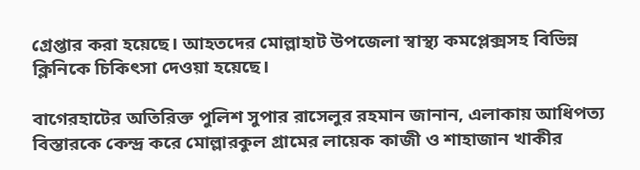গ্রেপ্তার করা হয়েছে। আহতদের মোল্লাহাট উপজেলা স্বাস্থ্য কমপ্লেক্সসহ বিভিন্ন ক্লিনিকে চিকিৎসা দেওয়া হয়েছে।

বাগেরহাটের অতিরিক্ত পুলিশ সুপার রাসেলুর রহমান জানান, এলাকায় আধিপত্য বিস্তারকে কেন্দ্র করে মোল্লারকুল গ্রামের লায়েক কাজী ও শাহাজান খাকীর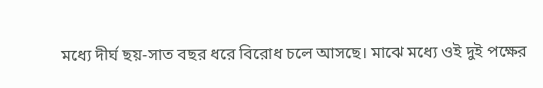মধ্যে দীর্ঘ ছয়-সাত বছর ধরে বিরোধ চলে আসছে। মাঝে মধ্যে ওই দুই পক্ষের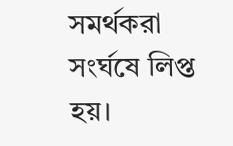সমর্থকরা সংর্ঘষে লিপ্ত হয়।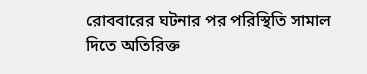রোববারের ঘটনার পর পরিস্থিতি সামাল দিতে অতিরিক্ত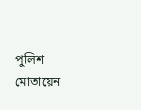পুলিশ মোতায়েন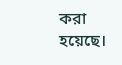করা হয়েছে।